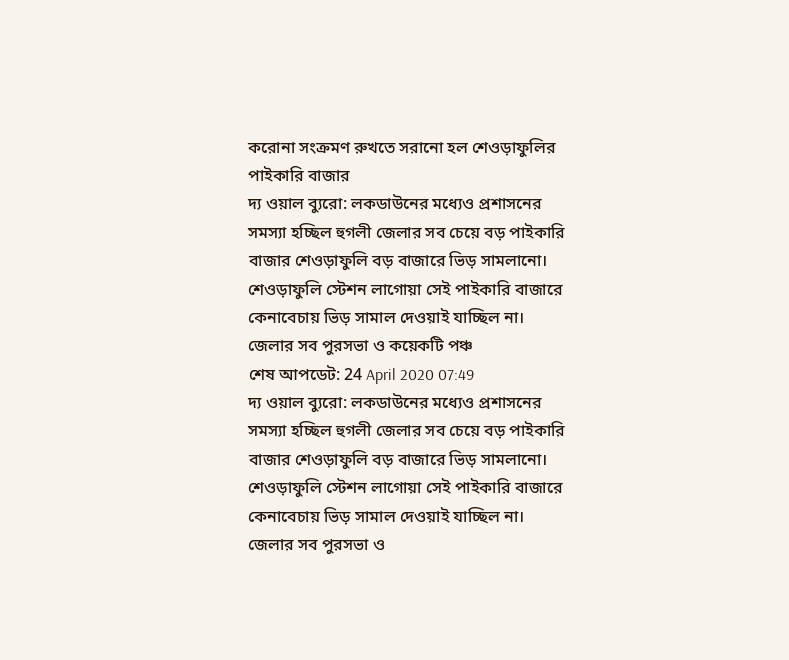করোনা সংক্রমণ রুখতে সরানো হল শেওড়াফুলির পাইকারি বাজার
দ্য ওয়াল ব্যুরো: লকডাউনের মধ্যেও প্রশাসনের সমস্যা হচ্ছিল হুগলী জেলার সব চেয়ে বড় পাইকারি বাজার শেওড়াফুলি বড় বাজারে ভিড় সামলানো। শেওড়াফুলি স্টেশন লাগোয়া সেই পাইকারি বাজারে কেনাবেচায় ভিড় সামাল দেওয়াই যাচ্ছিল না। জেলার সব পুরসভা ও কয়েকটি পঞ্চ
শেষ আপডেট: 24 April 2020 07:49
দ্য ওয়াল ব্যুরো: লকডাউনের মধ্যেও প্রশাসনের সমস্যা হচ্ছিল হুগলী জেলার সব চেয়ে বড় পাইকারি বাজার শেওড়াফুলি বড় বাজারে ভিড় সামলানো। শেওড়াফুলি স্টেশন লাগোয়া সেই পাইকারি বাজারে কেনাবেচায় ভিড় সামাল দেওয়াই যাচ্ছিল না। জেলার সব পুরসভা ও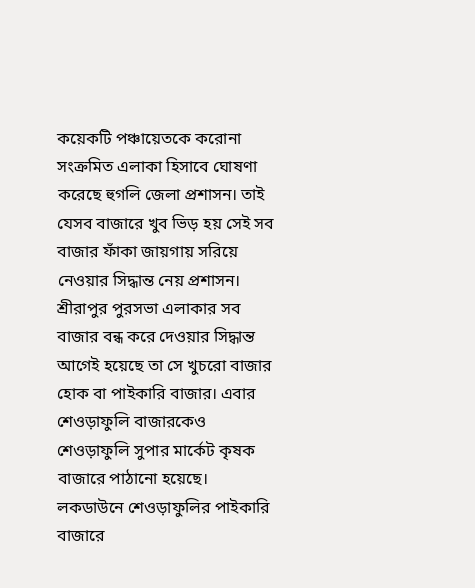কয়েকটি পঞ্চায়েতকে করোনা সংক্রমিত এলাকা হিসাবে ঘোষণা করেছে হুগলি জেলা প্রশাসন। তাই যেসব বাজারে খুব ভিড় হয় সেই সব বাজার ফাঁকা জায়গায় সরিয়ে নেওয়ার সিদ্ধান্ত নেয় প্রশাসন। শ্রীরাপুর পুরসভা এলাকার সব বাজার বন্ধ করে দেওয়ার সিদ্ধান্ত আগেই হয়েছে তা সে খুচরো বাজার হোক বা পাইকারি বাজার। এবার শেওড়াফুলি বাজারকেও শেওড়াফুলি সুপার মার্কেট কৃষক বাজারে পাঠানো হয়েছে।
লকডাউনে শেওড়াফুলির পাইকারি বাজারে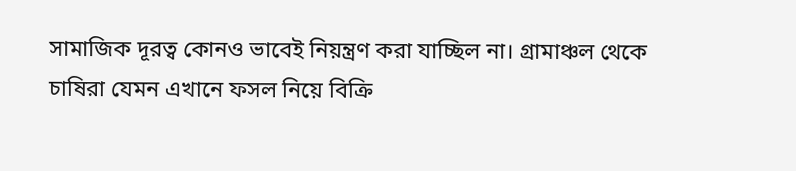সামাজিক দূরত্ব কোনও ভাবেই নিয়ন্ত্রণ করা যাচ্ছিল না। গ্রামাঞ্চল থেকে চাষিরা যেমন এখানে ফসল নিয়ে বিক্রি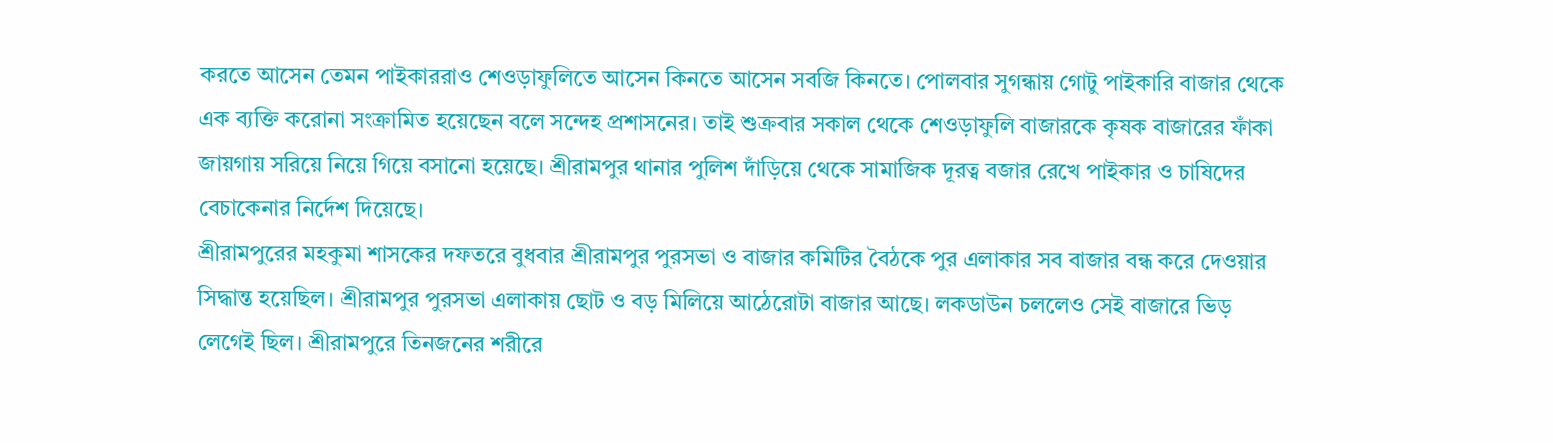করতে আসেন তেমন পাইকাররাও শেওড়াফুলিতে আসেন কিনতে আসেন সবজি কিনতে। পোলবার সুগন্ধায় গোটু পাইকারি বাজার থেকে এক ব্যক্তি করোনা সংক্রামিত হয়েছেন বলে সন্দেহ প্রশাসনের। তাই শুক্রবার সকাল থেকে শেওড়াফুলি বাজারকে কৃষক বাজারের ফাঁকা জায়গায় সরিয়ে নিয়ে গিয়ে বসানো হয়েছে। শ্রীরামপুর থানার পুলিশ দাঁড়িয়ে থেকে সামাজিক দূরত্ব বজার রেখে পাইকার ও চাষিদের বেচাকেনার নির্দেশ দিয়েছে।
শ্রীরামপুরের মহকুমা শাসকের দফতরে বুধবার শ্রীরামপুর পুরসভা ও বাজার কমিটির বৈঠকে পুর এলাকার সব বাজার বন্ধ করে দেওয়ার সিদ্ধান্ত হয়েছিল। শ্রীরামপুর পুরসভা এলাকায় ছোট ও বড় মিলিয়ে আঠেরোটা বাজার আছে। লকডাউন চললেও সেই বাজারে ভিড় লেগেই ছিল। শ্রীরামপুরে তিনজনের শরীরে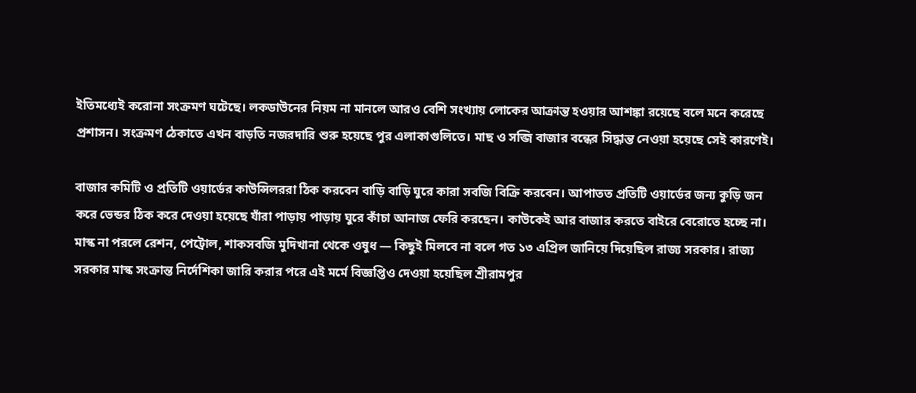ইতিমধ্যেই করোনা সংক্রমণ ঘটেছে। লকডাউনের নিয়ম না মানলে আরও বেশি সংখ্যায় লোকের আক্রান্ত হওয়ার আশঙ্কা রয়েছে বলে মনে করেছে প্রশাসন। সংক্রমণ ঠেকাতে এখন বাড়তি নজরদারি শুরু হয়েছে পুর এলাকাগুলিতে। মাছ ও সব্জি বাজার বন্ধের সিদ্ধান্ত নেওয়া হয়েছে সেই কারণেই।

বাজার কমিটি ও প্রতিটি ওয়ার্ডের কাউন্সিলররা ঠিক করবেন বাড়ি বাড়ি ঘুরে কারা সবজি বিক্রি করবেন। আপাতত প্রতিটি ওয়ার্ডের জন্য কুড়ি জন করে ভেন্ডর ঠিক করে দেওয়া হয়েছে যাঁরা পাড়ায় পাড়ায় ঘুরে কাঁচা আনাজ ফেরি করছেন। কাউকেই আর বাজার করতে বাইরে বেরোতে হচ্ছে না।
মাস্ক না পরলে রেশন, পেট্রোল, শাকসবজি মুদিখানা থেকে ওষুধ — কিছুই মিলবে না বলে গত ১৩ এপ্রিল জানিয়ে দিয়েছিল রাজ্য সরকার। রাজ্য সরকার মাস্ক সংক্রান্ত নির্দেশিকা জারি করার পরে এই মর্মে বিজ্ঞপ্তিও দেওয়া হয়েছিল শ্রীরামপুর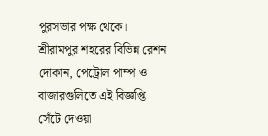পুরসভার পক্ষ থেকে। শ্রীরামপুর শহরের বিভিন্ন রেশন দোকান, পেট্রোল পাম্প ও বাজারগুলিতে এই বিজ্ঞপ্তি সেঁটে দেওয়া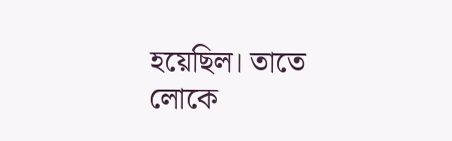হয়েছিল। তাতে লোকে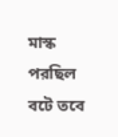মাস্ক পরছিল বটে তবে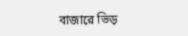বাজারে ভিড়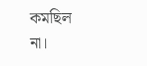কমছিল না।